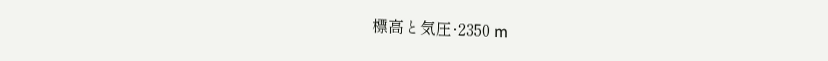標高と気圧·2350 m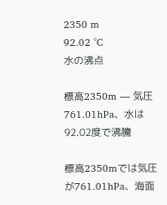2350 m
92.02 °C
水の沸点

標高2350m — 気圧761.01hPa、水は92.02度で沸騰

標高2350mでは気圧が761.01hPa、海面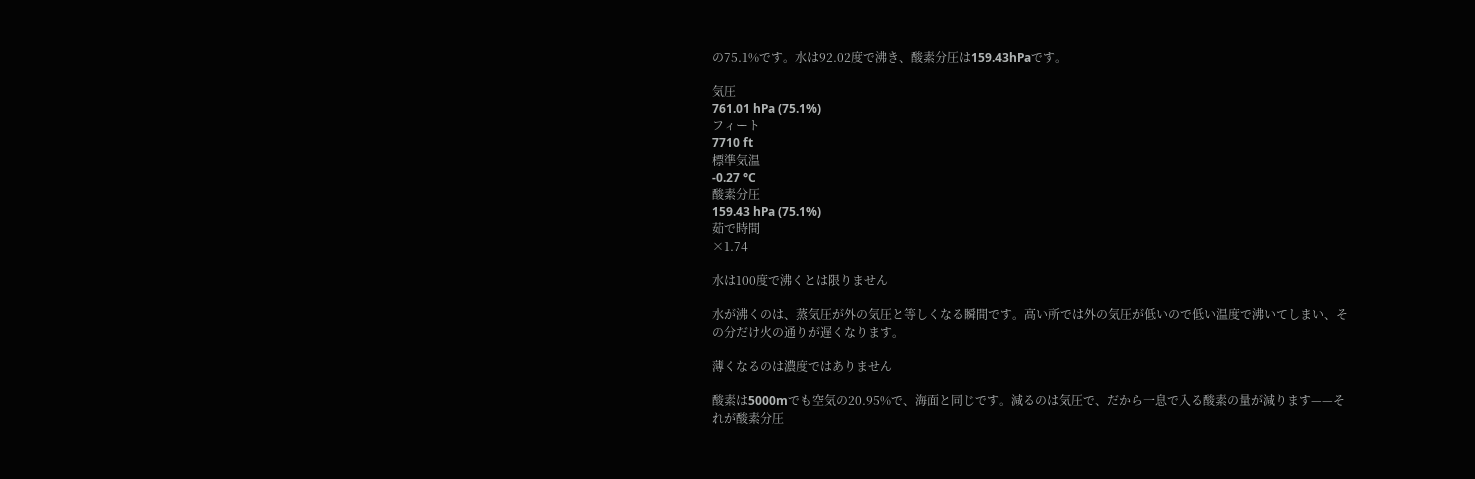の75.1%です。水は92.02度で沸き、酸素分圧は159.43hPaです。

気圧
761.01 hPa (75.1%)
フィート
7710 ft
標準気温
-0.27 °C
酸素分圧
159.43 hPa (75.1%)
茹で時間
×1.74

水は100度で沸くとは限りません

水が沸くのは、蒸気圧が外の気圧と等しくなる瞬間です。高い所では外の気圧が低いので低い温度で沸いてしまい、その分だけ火の通りが遅くなります。

薄くなるのは濃度ではありません

酸素は5000mでも空気の20.95%で、海面と同じです。減るのは気圧で、だから一息で入る酸素の量が減ります——それが酸素分圧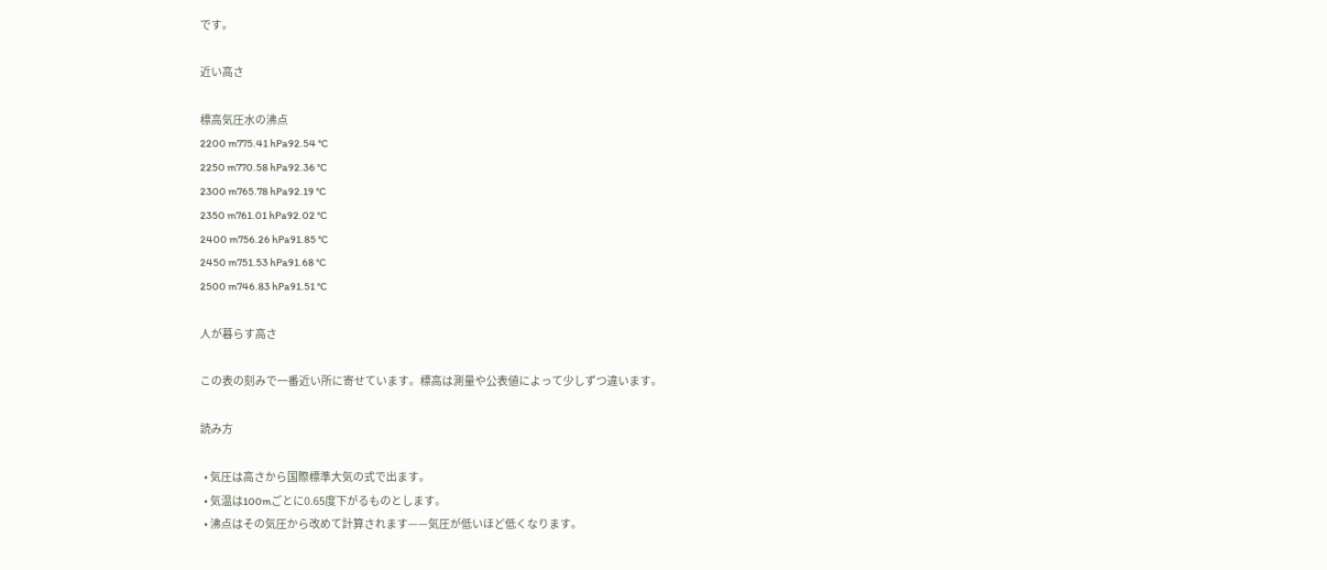です。

近い高さ

標高気圧水の沸点
2200 m775.41 hPa92.54 °C
2250 m770.58 hPa92.36 °C
2300 m765.78 hPa92.19 °C
2350 m761.01 hPa92.02 °C
2400 m756.26 hPa91.85 °C
2450 m751.53 hPa91.68 °C
2500 m746.83 hPa91.51 °C

人が暮らす高さ

この表の刻みで一番近い所に寄せています。標高は測量や公表値によって少しずつ違います。

読み方

  • 気圧は高さから国際標準大気の式で出ます。
  • 気温は100mごとに0.65度下がるものとします。
  • 沸点はその気圧から改めて計算されます——気圧が低いほど低くなります。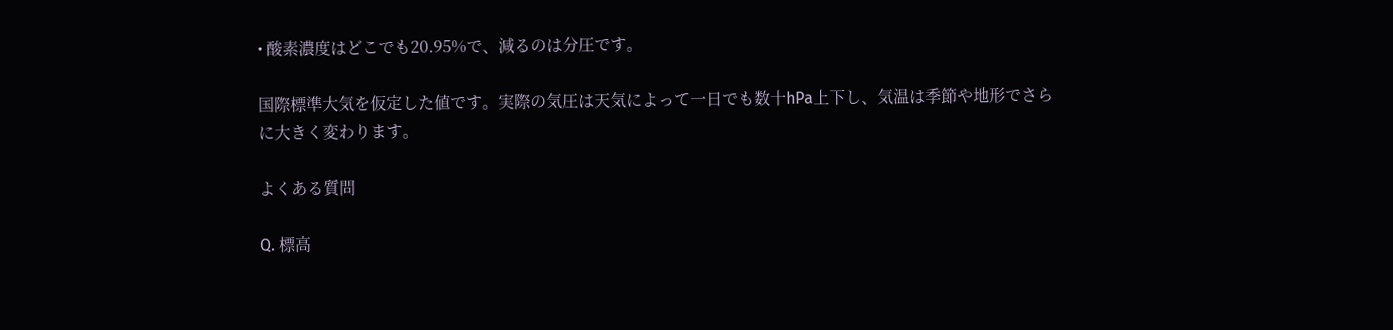• 酸素濃度はどこでも20.95%で、減るのは分圧です。

国際標準大気を仮定した値です。実際の気圧は天気によって一日でも数十hPa上下し、気温は季節や地形でさらに大きく変わります。

よくある質問

Q. 標高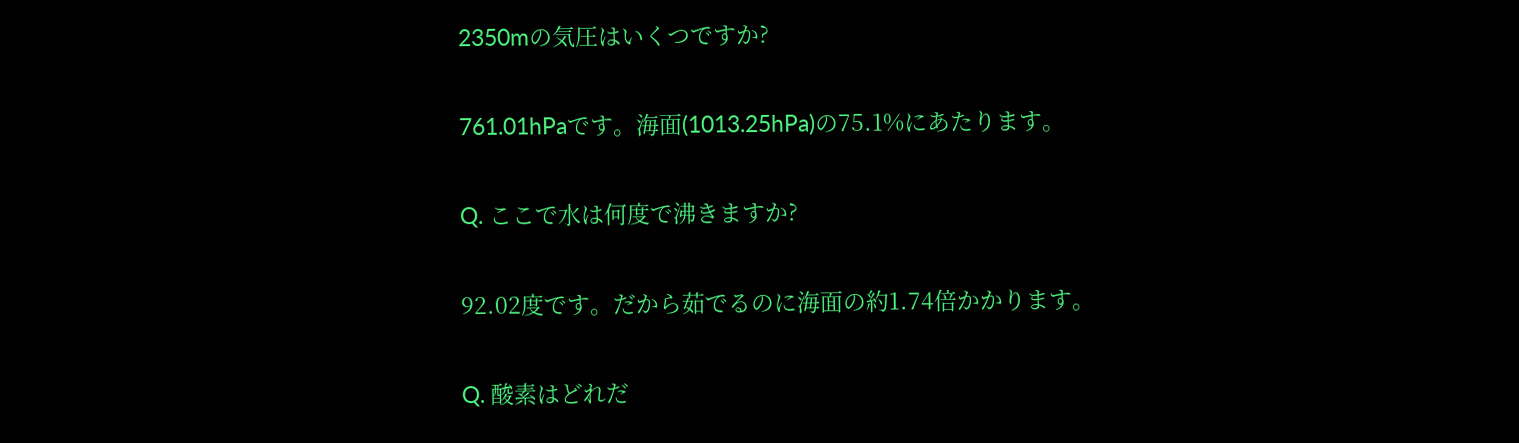2350mの気圧はいくつですか?

761.01hPaです。海面(1013.25hPa)の75.1%にあたります。

Q. ここで水は何度で沸きますか?

92.02度です。だから茹でるのに海面の約1.74倍かかります。

Q. 酸素はどれだ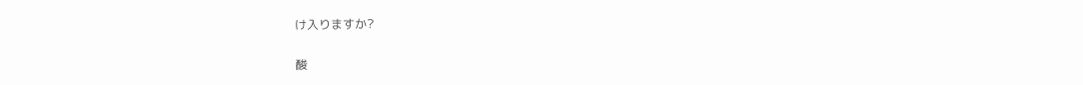け入りますか?

酸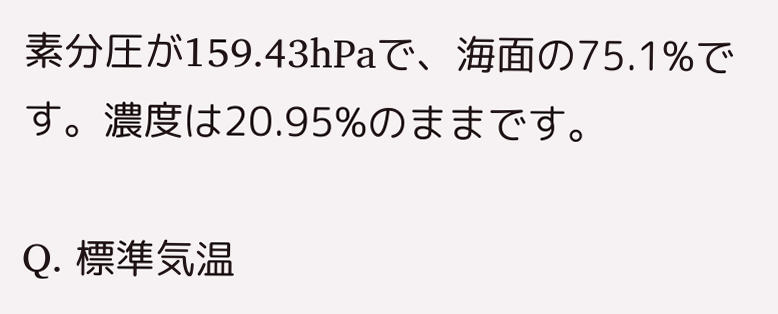素分圧が159.43hPaで、海面の75.1%です。濃度は20.95%のままです。

Q. 標準気温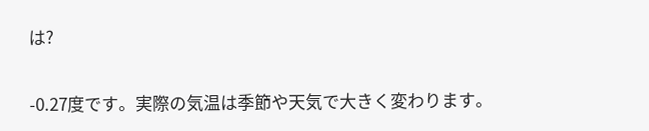は?

-0.27度です。実際の気温は季節や天気で大きく変わります。